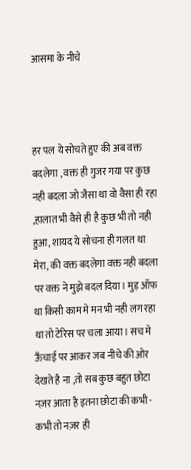आसमा के नीचे



हर पल ये सोचते हुए की अब वक्त बदलेगा , वक्त ही गुजर गया पर कुछ नही बदला जो जैसा था वो वैसा ही रहा ,हालात भी वैसे ही है कुछ भी तो नही हुआ, शायद ये सोचना ही गलत था मेरा, की वक्त बदलेगा वक्त नही बदला पर वक्त ने मुझे बदल दिया। मुड़ ऑफ था किसी काम मे मन भी नही लग रहा था तो टेरिस पर चला आया। सच मे ऊँचाई पर आकर जब नीचे की ओर देखते है ना ,तो सब कुछ बहुत छोटा नज़र आता है इतना छोटा की कभी - कभी तो नज़र ही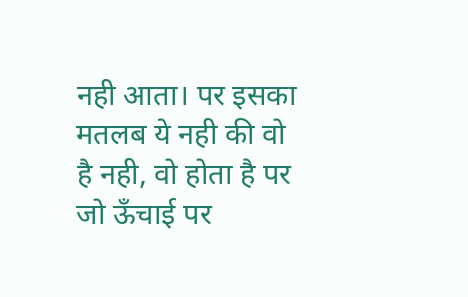नही आता। पर इसका मतलब ये नही की वो है नही, वो होता है पर जो ऊँचाई पर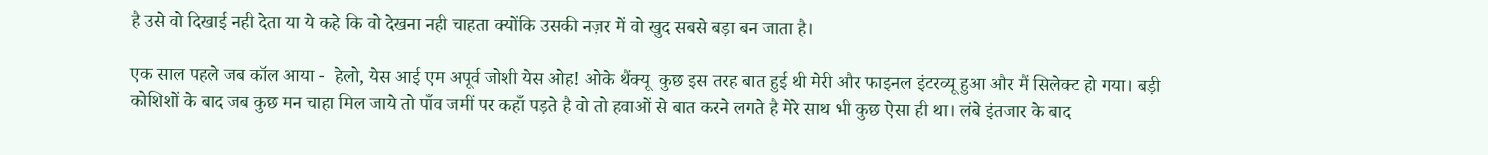है उसे वो दिखाई नही देता या ये कहे कि वो देखना नही चाहता क्योंकि उसकी नज़र में वो खुद सबसे बड़ा बन जाता है।

एक साल पहले जब कॉल आया -  हेलो, येस आई एम अपूर्व जोशी येस ओह! ओके थैंक्यू  कुछ इस तरह बात हुई थी मेरी और फाइनल इंटरव्यू हुआ और मैं सिलेक्ट हो गया। बड़ी कोशिशों के बाद जब कुछ मन चाहा मिल जाये तो पाँव जमीं पर कहाँ पड़ते है वो तो हवाओं से बात करने लगते है मेरे साथ भी कुछ ऐसा ही था। लंबे इंतजार के बाद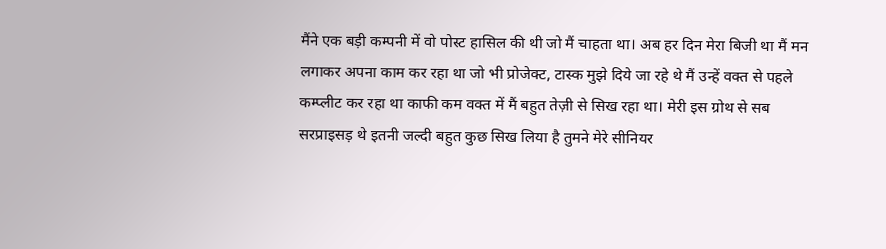मैंने एक बड़ी कम्पनी में वो पोस्ट हासिल की थी जो मैं चाहता था। अब हर दिन मेरा बिजी था मैं मन लगाकर अपना काम कर रहा था जो भी प्रोजेक्ट, टास्क मुझे दिये जा रहे थे मैं उन्हें वक्त से पहले कम्प्लीट कर रहा था काफी कम वक्त में मैं बहुत तेज़ी से सिख रहा था। मेरी इस ग्रोथ से सब सरप्राइसड़ थे इतनी जल्दी बहुत कुछ सिख लिया है तुमने मेरे सीनियर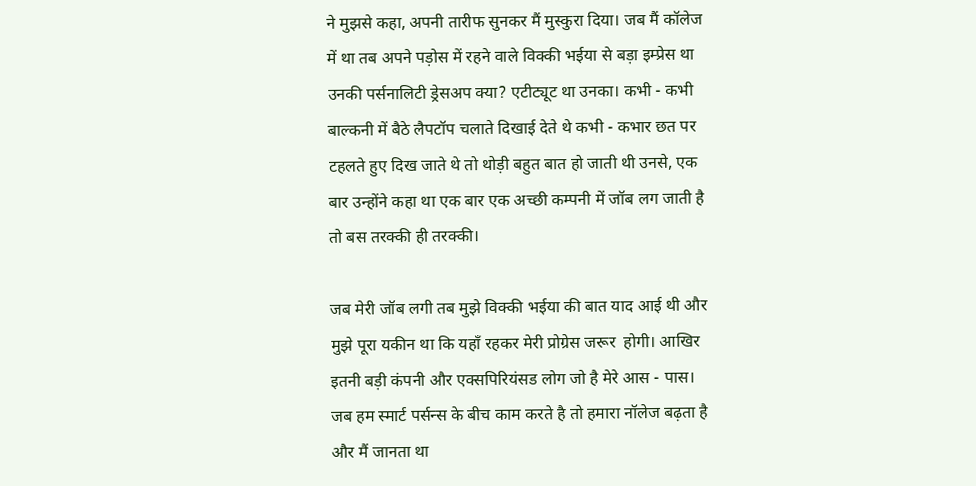ने मुझसे कहा, अपनी तारीफ सुनकर मैं मुस्कुरा दिया। जब मैं कॉलेज में था तब अपने पड़ोस में रहने वाले विक्की भईया से बड़ा इम्प्रेस था उनकी पर्सनालिटी ड्रेसअप क्या? एटीट्यूट था उनका। कभी - कभी बाल्कनी में बैठे लैपटॉप चलाते दिखाई देते थे कभी - कभार छत पर टहलते हुए दिख जाते थे तो थोड़ी बहुत बात हो जाती थी उनसे, एक बार उन्होंने कहा था एक बार एक अच्छी कम्पनी में जॉब लग जाती है तो बस तरक्की ही तरक्की।

जब मेरी जॉब लगी तब मुझे विक्की भईया की बात याद आई थी और मुझे पूरा यकीन था कि यहाँ रहकर मेरी प्रोग्रेस जरूर  होगी। आखिर इतनी बड़ी कंपनी और एक्सपिरियंसड लोग जो है मेरे आस - पास। जब हम स्मार्ट पर्सन्स के बीच काम करते है तो हमारा नॉलेज बढ़ता है और मैं जानता था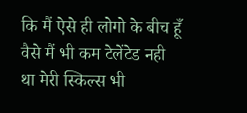कि मैं ऐसे ही लोगो के बीच हूँ वैसे मैं भी कम टेलेंटेड नही था मेरी स्किल्स भी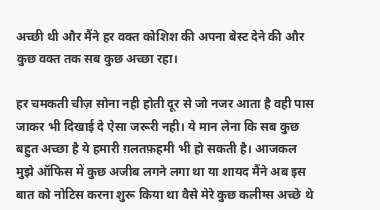अच्छी थी और मैंने हर वक्त कोशिश की अपना बेस्ट देने की और कुछ वक्त तक सब कुछ अच्छा रहा।

हर चमकती चीज़ सोना नही होती दूर से जो नजर आता है वही पास जाकर भी दिखाई दे ऐसा जरूरी नही। ये मान लेना कि सब कुछ बहुत अच्छा है ये हमारी ग़लतफ़हमी भी हो सकती है। आजकल मुझे ऑफिस में कुछ अजीब लगने लगा था या शायद मैंने अब इस बात को नोटिस करना शुरू किया था वैसे मेरे कुछ कलीग्स अच्छे थे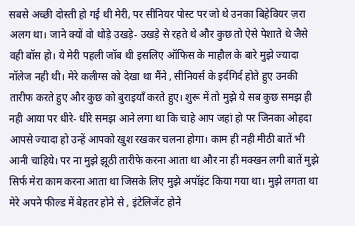सबसे अच्छी दोस्ती हो गई थी मेरी, पर सीनियर पोस्ट पर जो थे उनका बिहेवियर ज़रा अलग था। जाने क्यों वो थोड़े उखड़े- उखड़े से रहते थे और कुछ तो ऐसे पेशाते थे जैसे वही बॉस हो। ये मेरी पहली जॉब थी इसलिए ऑफिस के माहौल के बारे मुझे ज्यादा नॉलेज नही थी। मेरे कलीग्स को देखा था मैंने , सीनियर्स के इर्दगिर्द होते हुए उनकी तारीफ करते हुए और कुछ को बुराइयाँ करते हुए। शुरू में तो मुझे ये सब कुछ समझ ही नही आया पर धीरे- धीरे समझ आने लगा था कि चाहे आप जहां हो पर जिनका ओहदा आपसे ज्यादा हो उन्हें आपको खुश रखकर चलना होगा। काम ही नही मीठी बातें भी आनी चाहिये। पर ना मुझे झूठी तारीफे करना आता था और ना ही मक्खन लगी बातें मुझे सिर्फ मेरा काम करना आता था जिसके लिए मुझे अपॉइंट किया गया था। मुझे लगता था मेरे अपने फील्ड में बेहतर होने से , इंटेलिजेंट होने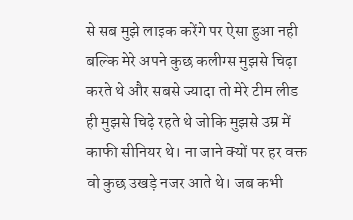से सब मुझे लाइक करेंगे पर ऐसा हुआ नही बल्कि मेरे अपने कुछ कलीग्स मुझसे चिढ़ा करते थे और सबसे ज्यादा तो मेरे टीम लीड ही मुझसे चिढ़े रहते थे जोकि मुझसे उम्र में काफी सीनियर थे। ना जाने क्यों पर हर वक्त वो कुछ उखड़े नजर आते थे। जब कभी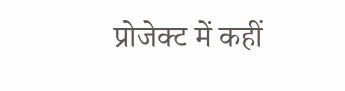प्रोजेक्ट में कहीं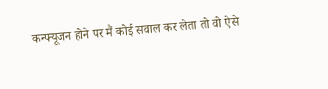कन्फ्यूजन होने पर मैं कोई सवाल कर लेता तो वो ऐसे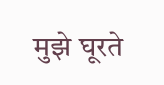मुझे घूरते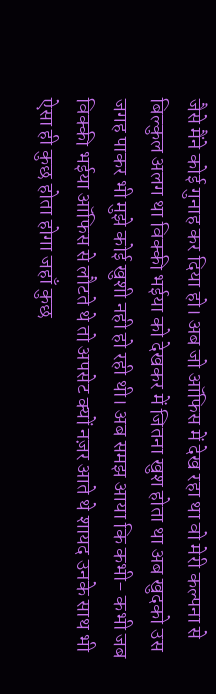जैसे मैंने कोई गुनाह कर दिया हो। अब जो ऑफिस में देख रहा था वो मेरी कल्पना से बिल्कुल अलग था विक्की भईया को देखकर में जितना खुश होता था अब खुदको उस जगह पाकर भी मुझे कोई खुशी नही हो रही थी। अब समझ आया कि कभी- कभी जब विक्की भईया ऑफिस से लौटते थे तो अपसेट क्यों नज़र आते थे शायद उनके साथ भी ऐसा ही कुछ होता होगा जहाँ कुछ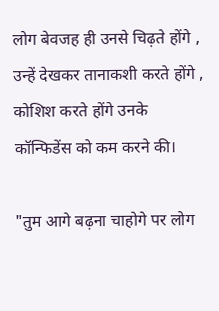लोग बेवजह ही उनसे चिढ़ते होंगे , उन्हें देखकर तानाकशी करते होंगे , कोशिश करते होंगे उनके कॉन्फिडेंस को कम करने की।

"तुम आगे बढ़ना चाहोगे पर लोग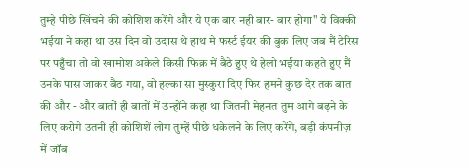तुम्हे पीछे खिंचने की कोशिश करेंगे और ये एक बार नही बार- बार होगा" ये विक्की भईया ने कहा था उस दिन वो उदास थे हाथ मे फर्स्ट ईयर की बुक लिए जब मैं टेरिस पर पहुँचा तो वो खामोश अकेले किसी फिक्र में बैठे हुए थे हेलो भईया कहते हुए मैं उनके पास जाकर बैठ गया, वो हल्का सा मुस्कुरा दिए फिर हमने कुछ देर तक बात की और - और बातों ही बातों में उन्होंने कहा था जितनी मेहनत तुम आगे बढ़ने के लिए करोगे उतनी ही कोशिशें लोग तुम्हें पीछे धकेलने के लिए करेंगे, बड़ी कंपनीज़ में जॉब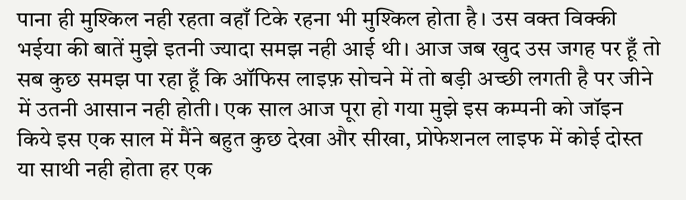पाना ही मुश्किल नही रहता वहाँ टिके रहना भी मुश्किल होता है। उस वक्त विक्की भईया की बातें मुझे इतनी ज्यादा समझ नही आई थी। आज जब खुद उस जगह पर हूँ तो सब कुछ समझ पा रहा हूँ कि ऑफिस लाइफ़ सोचने में तो बड़ी अच्छी लगती है पर जीने में उतनी आसान नही होती। एक साल आज पूरा हो गया मुझे इस कम्पनी को जॉइन किये इस एक साल में मैंने बहुत कुछ देखा और सीखा, प्रोफेशनल लाइफ में कोई दोस्त या साथी नही होता हर एक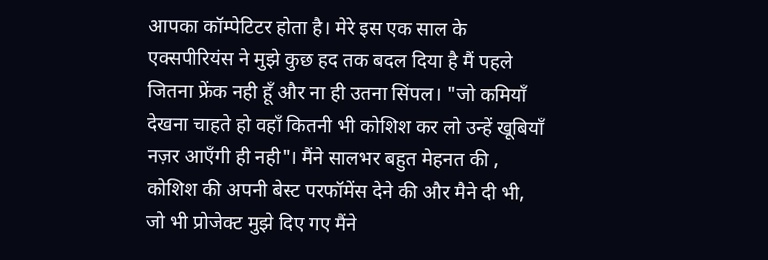आपका कॉम्पेटिटर होता है। मेरे इस एक साल के एक्सपीरियंस ने मुझे कुछ हद तक बदल दिया है मैं पहले जितना फ्रेंक नही हूँ और ना ही उतना सिंपल। "जो कमियाँ देखना चाहते हो वहाँ कितनी भी कोशिश कर लो उन्हें खूबियाँ  नज़र आएँगी ही नही"। मैंने सालभर बहुत मेहनत की , कोशिश की अपनी बेस्ट परफॉमेंस देने की और मैने दी भी, जो भी प्रोजेक्ट मुझे दिए गए मैंने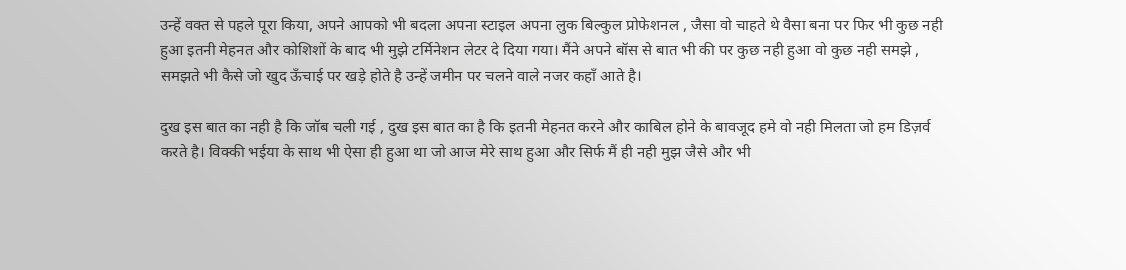उन्हें वक्त से पहले पूरा किया, अपने आपको भी बदला अपना स्टाइल अपना लुक बिल्कुल प्रोफेशनल , जैसा वो चाहते थे वैसा बना पर फिर भी कुछ नही हुआ इतनी मेहनत और कोशिशों के बाद भी मुझे टर्मिनेशन लेटर दे दिया गया। मैंने अपने बॉस से बात भी की पर कुछ नही हुआ वो कुछ नही समझे , समझते भी कैसे जो खुद ऊँचाई पर खड़े होते है उन्हें जमीन पर चलने वाले नजर कहाँ आते है।

दुख इस बात का नही है कि जॉब चली गई , दुख इस बात का है कि इतनी मेहनत करने और काबिल होने के बावजूद हमे वो नही मिलता जो हम डिज़र्व करते है। विक्की भईया के साथ भी ऐसा ही हुआ था जो आज मेरे साथ हुआ और सिर्फ मैं ही नही मुझ जैसे और भी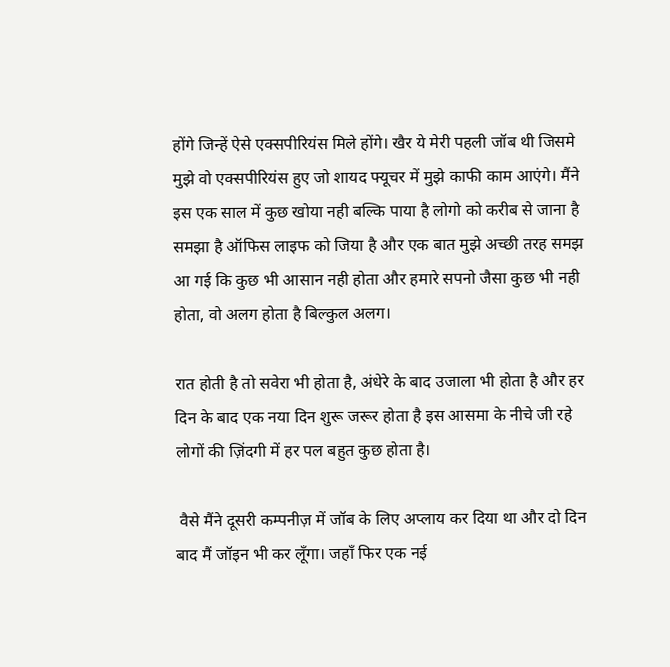होंगे जिन्हें ऐसे एक्सपीरियंस मिले होंगे। खैर ये मेरी पहली जॉब थी जिसमे मुझे वो एक्सपीरियंस हुए जो शायद फ्यूचर में मुझे काफी काम आएंगे। मैंने इस एक साल में कुछ खोया नही बल्कि पाया है लोगो को करीब से जाना है समझा है ऑफिस लाइफ को जिया है और एक बात मुझे अच्छी तरह समझ आ गई कि कुछ भी आसान नही होता और हमारे सपनो जैसा कुछ भी नही होता, वो अलग होता है बिल्कुल अलग।

रात होती है तो सवेरा भी होता है, अंधेरे के बाद उजाला भी होता है और हर दिन के बाद एक नया दिन शुरू जरूर होता है इस आसमा के नीचे जी रहे लोगों की ज़िंदगी में हर पल बहुत कुछ होता है।

 वैसे मैंने दूसरी कम्पनीज़ में जॉब के लिए अप्लाय कर दिया था और दो दिन बाद मैं जॉइन भी कर लूँगा। जहाँ फिर एक नई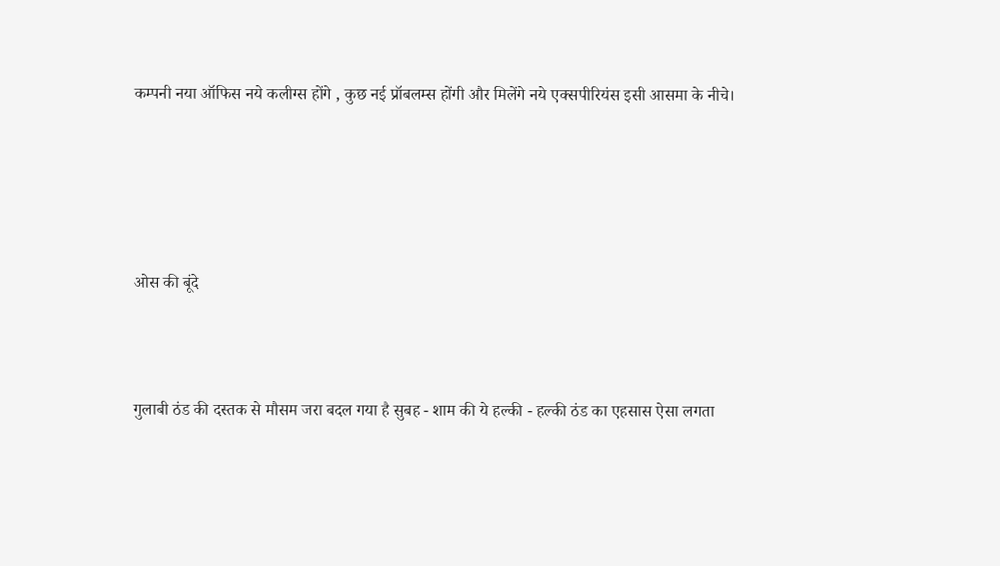कम्पनी नया ऑफिस नये कलीग्स होंगे , कुछ नई प्रॉबलम्स होंगी और मिलेंगे नये एक्सपीरियंस इसी आसमा के नीचे।





ओस की बूंदे



गुलाबी ठंड की दस्तक से मौसम जरा बदल गया है सुबह - शाम की ये हल्की - हल्की ठंड का एहसास ऐसा लगता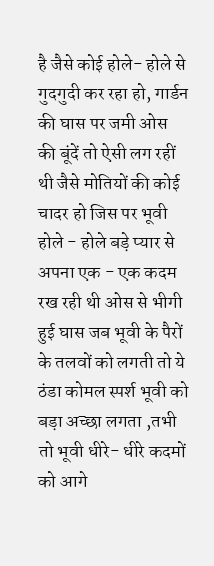है जैसे कोई होले- होले से गुदगुदी कर रहा हो, गार्डन की घास पर जमी ओस की बूंदें तो ऐसी लग रहीं थी जैसे मोतियों की कोई चादर हो जिस पर भूवी होले - होले बड़े प्यार से अपना एक - एक कदम रख रही थी ओस से भीगी हुई घास जब भूवी के पैरों के तलवों को लगती तो ये ठंडा कोमल स्पर्श भूवी को बड़ा अच्छा लगता ,तभी तो भूवी धीरे- धीरे कदमों को आगे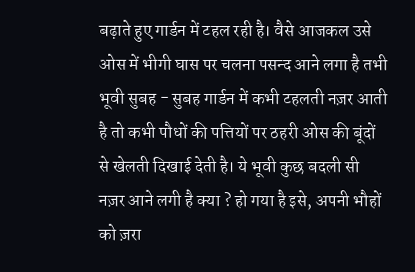बढ़ाते हुए गार्डन में टहल रही है। वैसे आजकल उसे ओस में भीगी घास पर चलना पसन्द आने लगा है तभी भूवी सुबह - सुबह गार्डन में कभी टहलती नज़र आती है तो कभी पौधों की पत्तियों पर ठहरी ओस की बूंदों से खेलती दिखाई देती है। ये भूवी कुछ बदली सी नज़र आने लगी है क्या ? हो गया है इसे, अपनी भौहों को ज़रा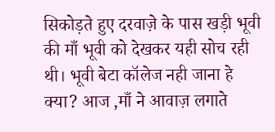सिकोड़ते हुए दरवाज़े के पास खड़ी भूवी की माँ भूवी को देखकर यही सोच रही थी। भूवी बेटा कॉलेज नही जाना हे क्या? आज ,माँ ने आवाज़ लगाते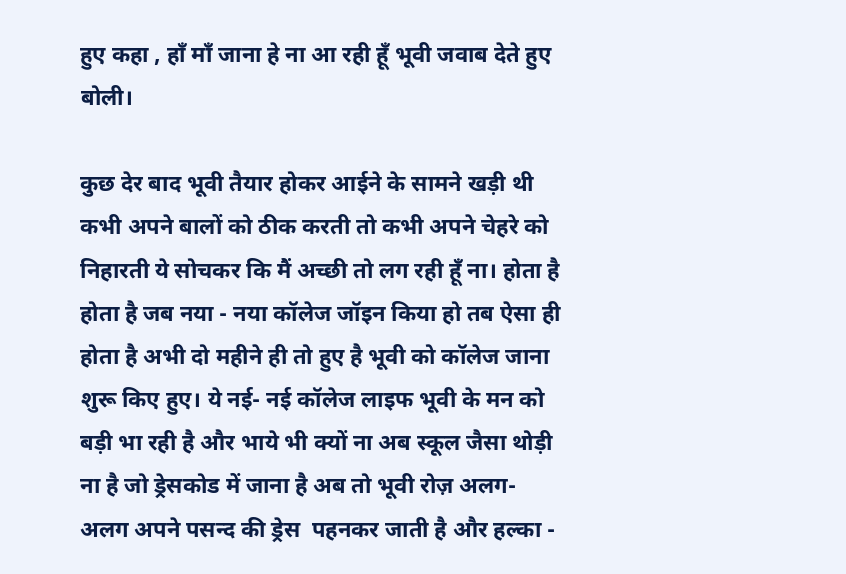हुए कहा , हाँ माँ जाना हे ना आ रही हूँ भूवी जवाब देते हुए बोली।

कुछ देर बाद भूवी तैयार होकर आईने के सामने खड़ी थी कभी अपने बालों को ठीक करती तो कभी अपने चेहरे को निहारती ये सोचकर कि मैं अच्छी तो लग रही हूँ ना। होता है होता है जब नया - नया कॉलेज जॉइन किया हो तब ऐसा ही होता है अभी दो महीने ही तो हुए है भूवी को कॉलेज जाना शुरू किए हुए। ये नई- नई कॉलेज लाइफ भूवी के मन को बड़ी भा रही है और भाये भी क्यों ना अब स्कूल जैसा थोड़ी ना है जो ड्रेसकोड में जाना है अब तो भूवी रोज़ अलग- अलग अपने पसन्द की ड्रेस  पहनकर जाती है और हल्का -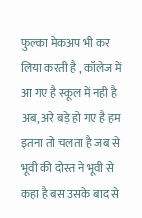फुल्का मेकअप भी कर लिया करती है , कॉलेज में आ गए है स्कूल में नही है अब, अरे बड़े हो गए है हम इतना तो चलता है जब से भूवी की दोस्त ने भूवी से कहा है बस उसके बाद से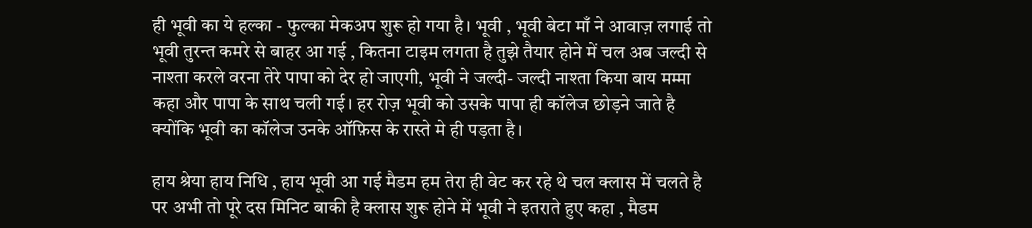ही भूवी का ये हल्का - फुल्का मेकअप शुरू हो गया है। भूवी , भूवी बेटा माँ ने आवाज़ लगाई तो भूवी तुरन्त कमरे से बाहर आ गई , कितना टाइम लगता है तुझे तैयार होने में चल अब जल्दी से नाश्ता करले वरना तेरे पापा को देर हो जाएगी, भूवी ने जल्दी- जल्दी नाश्ता किया बाय मम्मा कहा और पापा के साथ चली गई। हर रोज़ भूवी को उसके पापा ही कॉलेज छोड़ने जाते है क्योंकि भूवी का कॉलेज उनके ऑफ़िस के रास्ते मे ही पड़ता है।

हाय श्रेया हाय निधि , हाय भूवी आ गई मैडम हम तेरा ही वेट कर रहे थे चल क्लास में चलते है पर अभी तो पूरे दस मिनिट बाकी है क्लास शुरू होने में भूवी ने इतराते हुए कहा , मैडम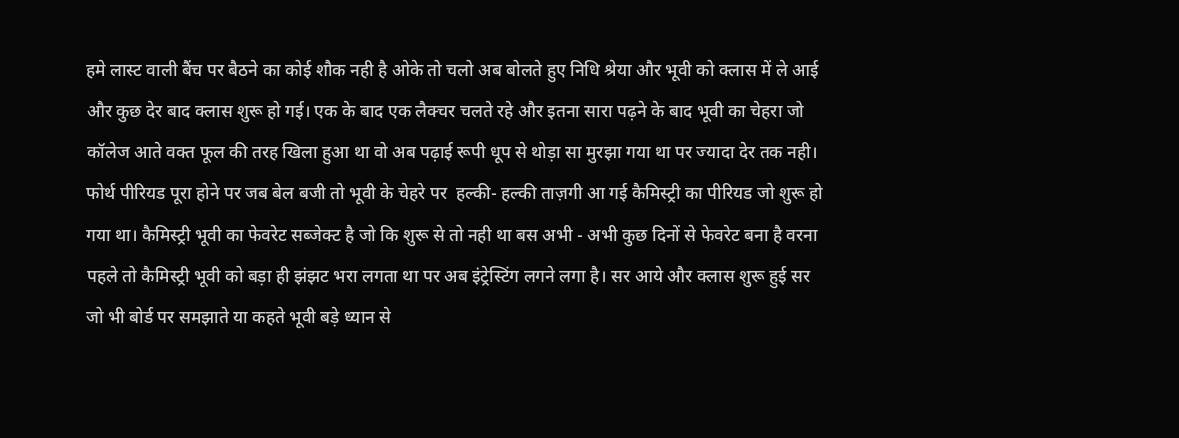हमे लास्ट वाली बैंच पर बैठने का कोई शौक नही है ओके तो चलो अब बोलते हुए निधि श्रेया और भूवी को क्लास में ले आई और कुछ देर बाद क्लास शुरू हो गई। एक के बाद एक लैक्चर चलते रहे और इतना सारा पढ़ने के बाद भूवी का चेहरा जो कॉलेज आते वक्त फूल की तरह खिला हुआ था वो अब पढ़ाई रूपी धूप से थोड़ा सा मुरझा गया था पर ज्यादा देर तक नही। फोर्थ पीरियड पूरा होने पर जब बेल बजी तो भूवी के चेहरे पर  हल्की- हल्की ताज़गी आ गई कैमिस्ट्री का पीरियड जो शुरू हो गया था। कैमिस्ट्री भूवी का फेवरेट सब्जेक्ट है जो कि शुरू से तो नही था बस अभी - अभी कुछ दिनों से फेवरेट बना है वरना पहले तो कैमिस्ट्री भूवी को बड़ा ही झंझट भरा लगता था पर अब इंट्रेस्टिंग लगने लगा है। सर आये और क्लास शुरू हुई सर जो भी बोर्ड पर समझाते या कहते भूवी बड़े ध्यान से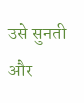उसे सुनती और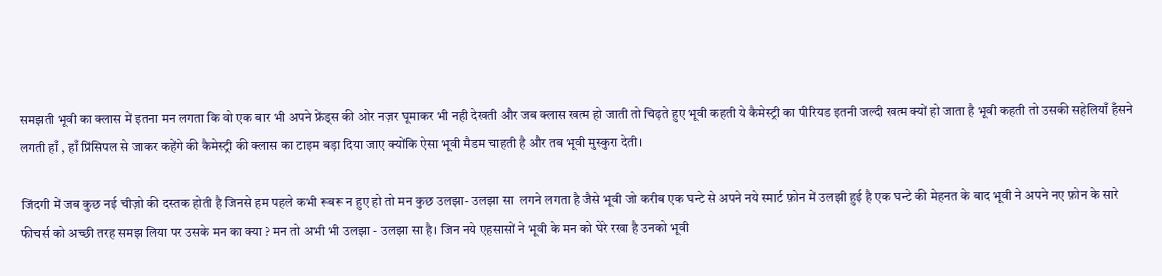समझती भूवी का क्लास में इतना मन लगता कि वो एक बार भी अपने फ्रेंड्स की ओर नज़र घूमाकर भी नही देखती और जब क्लास खत्म हो जाती तो चिढ़ते हुए भूवी कहती ये कैमेस्ट्री का पीरियड इतनी जल्दी खत्म क्यों हो जाता है भूवी कहती तो उसकी सहेलियाँ हँसने लगती हाँ , हाँ प्रिंसिपल से जाकर कहेंगे की कैमेस्ट्री की क्लास का टाइम बड़ा दिया जाए क्योंकि ऐसा भूवी मैडम चाहती है और तब भूवी मुस्कुरा देती।

जिंदगी में जब कुछ नई चीज़ो की दस्तक होती है जिनसे हम पहले कभी रूबरू न हुए हो तो मन कुछ उलझा- उलझा सा  लगने लगता है जैसे भूवी जो करीब एक घन्टे से अपने नये स्मार्ट फ़ोन में उलझी हुई है एक घन्टे की मेहनत के बाद भूवी ने अपने नए फ़ोन के सारे फीचर्स को अच्छी तरह समझ लिया पर उसके मन का क्या ? मन तो अभी भी उलझा - उलझा सा है। जिन नये एहसासों ने भूवी के मन को घेरे रखा है उनको भूवी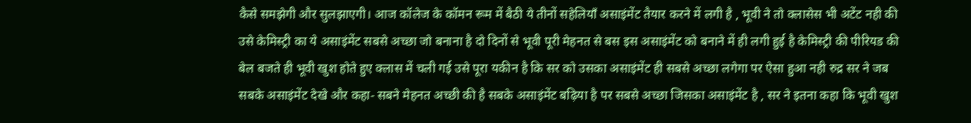कैसे समझेगी और सुलझाएगी। आज कॉलेज के कॉमन रूम में बैठी ये तीनों सहेलियाँ असाइंमेंट तैयार करने में लगी है , भूवी ने तो क्लासेस भी अटेंट नही की उसे केमिस्ट्री का ये असाइंमेंट सबसे अच्छा जो बनाना है दो दिनों से भूवी पूरी मेहनत से बस इस असाइंमेंट को बनाने में ही लगी हुई है केमिस्ट्री की पीरियड की बेल बजते ही भूवी खुश होते हुए क्लास में चली गई उसे पूरा यकीन है कि सर को उसका असाइंमेंट ही सबसे अच्छा लगेगा पर ऐसा हुआ नही रुद्र सर ने जब सबके असाइंमेंट देखे और कहा- सबने मेहनत अच्छी की है सबके असाइंमेंट बढ़िया है पर सबसे अच्छा जिसका असाइंमेंट है , सर ने इतना कहा कि भूवी खुश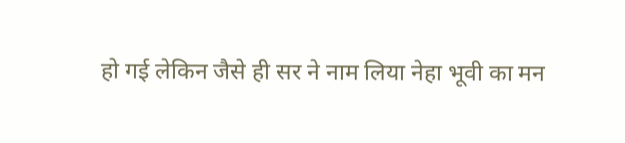हो गई लेकिन जैसे ही सर ने नाम लिया नेहा भूवी का मन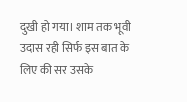दुखी हो गया। शाम तक भूवी उदास रही सिर्फ इस बात के लिए की सर उसके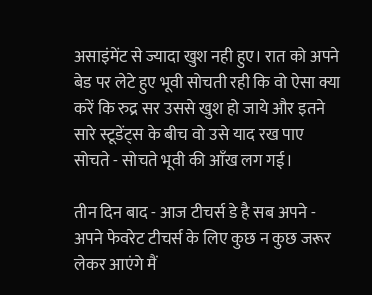असाइंमेंट से ज्यादा खुश नही हुए। रात को अपने बेड पर लेटे हुए भूवी सोचती रही कि वो ऐसा क्या करें कि रुद्र सर उससे खुश हो जाये और इतने सारे स्टूडेंट्स के बीच वो उसे याद रख पाए सोचते - सोचते भूवी की आँख लग गई।

तीन दिन बाद - आज टीचर्स डे है सब अपने - अपने फेवरेट टीचर्स के लिए कुछ न कुछ जरूर लेकर आएंगे मैं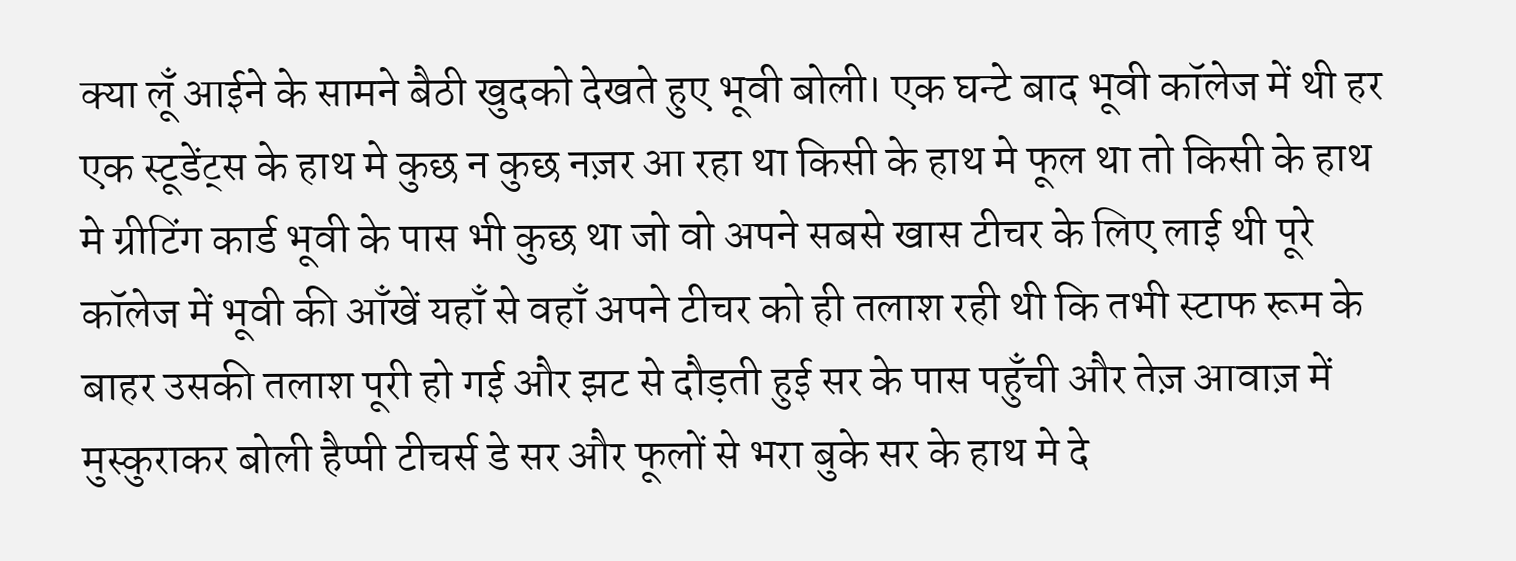क्या लूँ आईने के सामने बैठी खुदको देखते हुए भूवी बोली। एक घन्टे बाद भूवी कॉलेज में थी हर एक स्टूडेंट्स के हाथ मे कुछ न कुछ नज़र आ रहा था किसी के हाथ मे फूल था तो किसी के हाथ मे ग्रीटिंग कार्ड भूवी के पास भी कुछ था जो वो अपने सबसे खास टीचर के लिए लाई थी पूरे कॉलेज में भूवी की आँखें यहाँ से वहाँ अपने टीचर को ही तलाश रही थी कि तभी स्टाफ रूम के बाहर उसकी तलाश पूरी हो गई और झट से दौड़ती हुई सर के पास पहुँची और तेज़ आवाज़ में मुस्कुराकर बोली हैप्पी टीचर्स डे सर और फूलों से भरा बुके सर के हाथ मे दे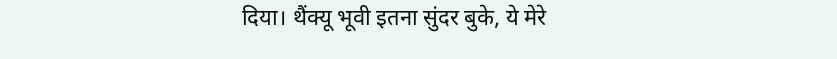दिया। थैंक्यू भूवी इतना सुंदर बुके, ये मेरे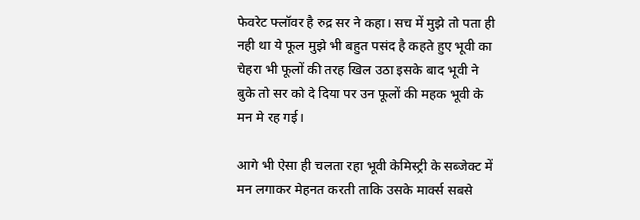फेवरेट फ्लॉवर है रुद्र सर ने कहा। सच में मुझे तो पता ही नही था ये फूल मुझे भी बहुत पसंद है कहते हुए भूवी का चेहरा भी फूलों की तरह खिल उठा इसके बाद भूवी ने बुके तो सर को दे दिया पर उन फूलों की महक भूवी के मन मे रह गई।

आगे भी ऐसा ही चलता रहा भूवी केमिस्ट्री के सब्जेक्ट में मन लगाकर मेहनत करती ताकि उसके मार्क्स सबसे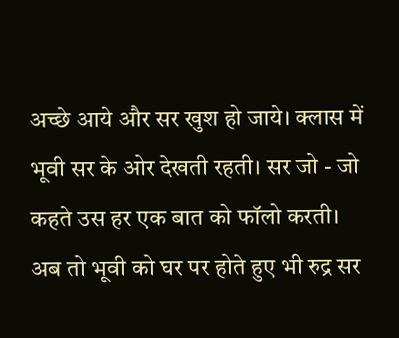अच्छे आये और सर खुश हो जाये। क्लास में भूवी सर के ओर देखती रहती। सर जो - जो कहते उस हर एक बात को फॉलो करती। अब तो भूवी को घर पर होते हुए भी रुद्र सर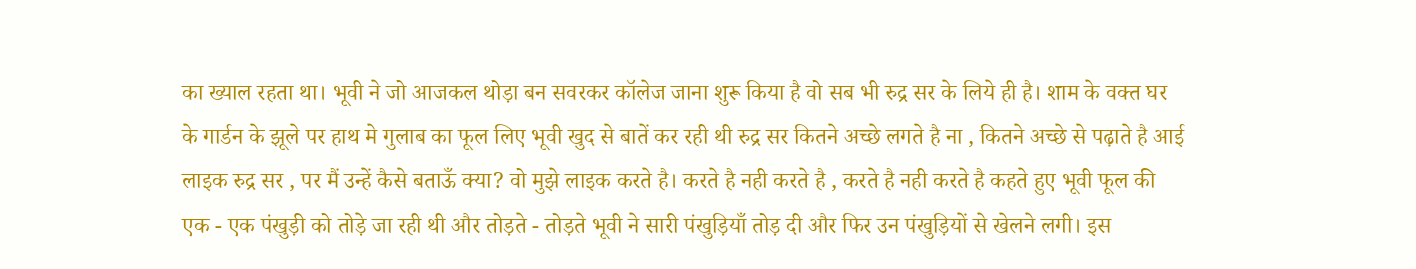का ख्याल रहता था। भूवी ने जो आजकल थोड़ा बन सवरकर कॉलेज जाना शुरू किया है वो सब भी रुद्र सर के लिये ही है। शाम के वक्त घर के गार्डन के झूले पर हाथ मे गुलाब का फूल लिए भूवी खुद से बातें कर रही थी रुद्र सर कितने अच्छे लगते है ना , कितने अच्छे से पढ़ाते है आई लाइक रुद्र सर , पर मैं उन्हें कैसे बताऊँ क्या? वो मुझे लाइक करते है। करते है नही करते है , करते है नही करते है कहते हुए भूवी फूल की एक - एक पंखुड़ी को तोड़े जा रही थी और तोड़ते - तोड़ते भूवी ने सारी पंखुड़ियाँ तोड़ दी और फिर उन पंखुड़ियों से खेलने लगी। इस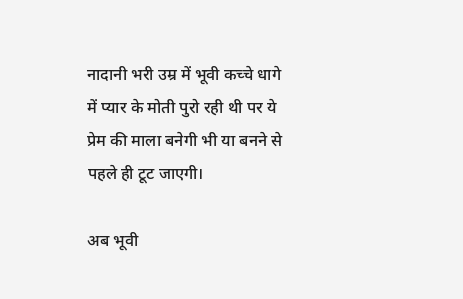नादानी भरी उम्र में भूवी कच्चे धागे में प्यार के मोती पुरो रही थी पर ये प्रेम की माला बनेगी भी या बनने से पहले ही टूट जाएगी।

अब भूवी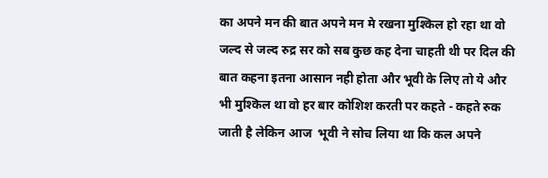का अपने मन की बात अपने मन मे रखना मुश्किल हो रहा था वो जल्द से जल्द रुद्र सर को सब कुछ कह देना चाहती थी पर दिल की बात कहना इतना आसान नही होता और भूवी के लिए तो ये और भी मुश्किल था वो हर बार कोशिश करती पर कहते - कहते रुक जाती है लेकिन आज  भूवी ने सोच लिया था कि कल अपने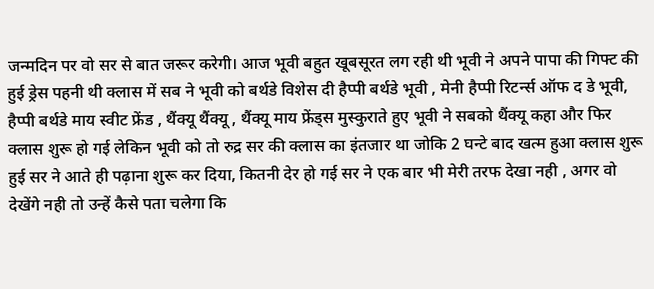जन्मदिन पर वो सर से बात जरूर करेगी। आज भूवी बहुत खूबसूरत लग रही थी भूवी ने अपने पापा की गिफ्ट की हुई ड्रेस पहनी थी क्लास में सब ने भूवी को बर्थडे विशेस दी हैप्पी बर्थडे भूवी , मेनी हैप्पी रिटर्न्स ऑफ द डे भूवी,  हैप्पी बर्थडे माय स्वीट फ्रेंड , थैंक्यू थैंक्यू , थैंक्यू माय फ्रेंड्स मुस्कुराते हुए भूवी ने सबको थैंक्यू कहा और फिर क्लास शुरू हो गई लेकिन भूवी को तो रुद्र सर की क्लास का इंतजार था जोकि 2 घन्टे बाद खत्म हुआ क्लास शुरू हुई सर ने आते ही पढ़ाना शुरू कर दिया, कितनी देर हो गई सर ने एक बार भी मेरी तरफ देखा नही , अगर वो देखेंगे नही तो उन्हें कैसे पता चलेगा कि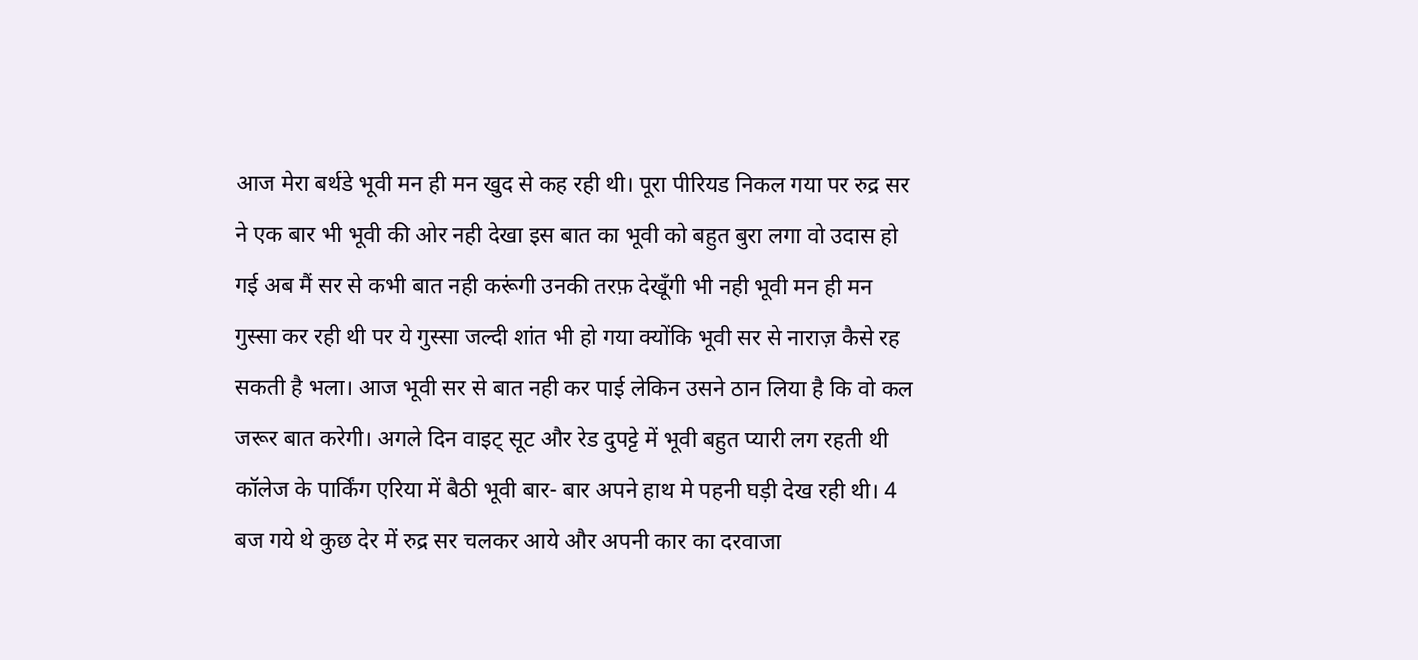आज मेरा बर्थडे भूवी मन ही मन खुद से कह रही थी। पूरा पीरियड निकल गया पर रुद्र सर ने एक बार भी भूवी की ओर नही देखा इस बात का भूवी को बहुत बुरा लगा वो उदास हो गई अब मैं सर से कभी बात नही करूंगी उनकी तरफ़ देखूँगी भी नही भूवी मन ही मन गुस्सा कर रही थी पर ये गुस्सा जल्दी शांत भी हो गया क्योंकि भूवी सर से नाराज़ कैसे रह सकती है भला। आज भूवी सर से बात नही कर पाई लेकिन उसने ठान लिया है कि वो कल जरूर बात करेगी। अगले दिन वाइट् सूट और रेड दुपट्टे में भूवी बहुत प्यारी लग रहती थी कॉलेज के पार्किंग एरिया में बैठी भूवी बार- बार अपने हाथ मे पहनी घड़ी देख रही थी। 4 बज गये थे कुछ देर में रुद्र सर चलकर आये और अपनी कार का दरवाजा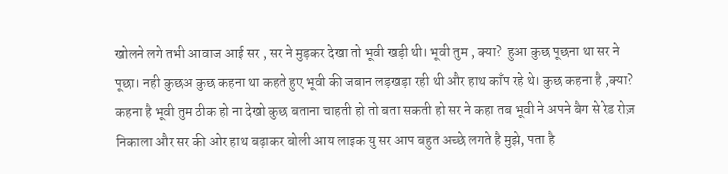खोलने लगे तभी आवाज आई सर , सर ने मुड़कर देखा तो भूवी खड़ी थी। भूवी तुम , क्या?  हुआ कुछ पूछना था सर ने पूछा। नही कुछअ कुछ कहना था कहते हुए भूवी की जबान लड़खड़ा रही थी और हाथ काँप रहे थे। कुछ कहना है ,क्या? कहना है भूवी तुम ठीक हो ना देखो कुछ बताना चाहती हो तो बता सकती हो सर ने कहा तब भूवी ने अपने बैग से रेड रोज़ निकाला और सर की ओर हाथ बढ़ाकर बोली आय लाइक यु सर आप बहुत अच्छे लगते है मुझे, पता है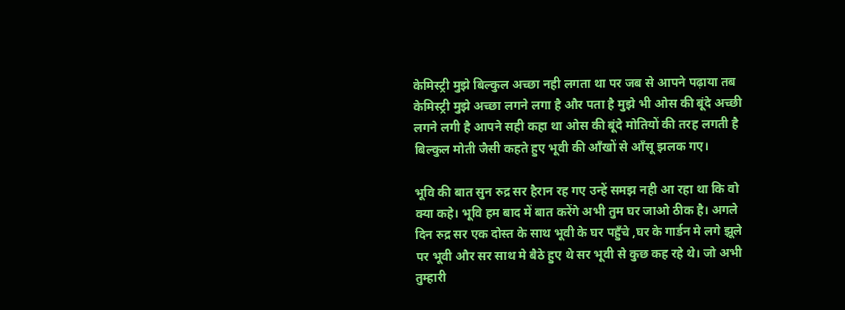केमिस्ट्री मुझे बिल्कुल अच्छा नही लगता था पर जब से आपने पढ़ाया तब केमिस्ट्री मुझे अच्छा लगने लगा है और पता है मुझे भी ओस की बूंदे अच्छी लगने लगी है आपने सही कहा था ओस की बूंदे मोतियों की तरह लगती है बिल्कुल मोती जैसी कहते हुए भूवी की आँखों से आँसू झलक गए।

भूवि की बात सुन रुद्र सर हैरान रह गए उन्हें समझ नही आ रहा था कि वो क्या कहे। भूवि हम बाद में बात करेंगे अभी तुम घर जाओ ठीक है। अगले दिन रुद्र सर एक दोस्त के साथ भूवी के घर पहुँचे ,घर के गार्डन मे लगे झूले पर भूवी और सर साथ मे बैठे हुए थे सर भूवी से कुछ कह रहे थे। जो अभी तुम्हारी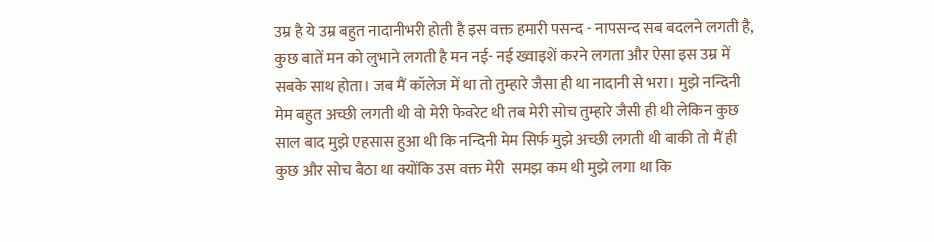उम्र है ये उम्र बहुत नादानीभरी होती है इस वक्त हमारी पसन्द - नापसन्द सब बदलने लगती है, कुछ बातें मन को लुभाने लगती है मन नई- नई ख्वाइशें करने लगता और ऐसा इस उम्र में सबके साथ होता। जब मैं कॉलेज में था तो तुम्हारे जैसा ही था नादानी से भरा। मुझे नन्दिनी मेम बहुत अच्छी लगती थी वो मेरी फेवरेट थी तब मेरी सोच तुम्हारे जैसी ही थी लेकिन कुछ साल बाद मुझे एहसास हुआ थी कि नन्दिनी मेम सिर्फ मुझे अच्छी लगती थी बाकी तो मैं ही कुछ और सोच बैठा था क्योंकि उस वक्त मेरी  समझ कम थी मुझे लगा था कि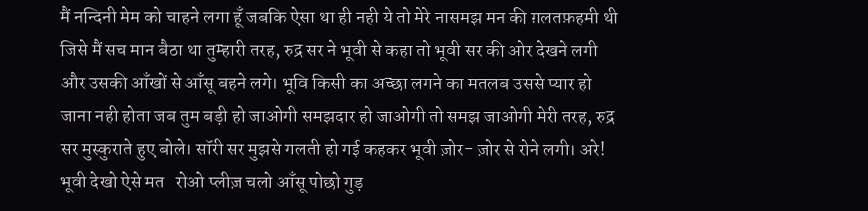मैं नन्दिनी मेम को चाहने लगा हूँ जबकि ऐसा था ही नही ये तो मेरे नासमझ मन की ग़लतफ़हमी थी जिसे मैं सच मान बैठा था तुम्हारी तरह, रुद्र सर ने भूवी से कहा तो भूवी सर की ओर देखने लगी और उसकी आँखों से आँसू बहने लगे। भूवि किसी का अच्छा लगने का मतलब उससे प्यार हो जाना नही होता जब तुम बड़ी हो जाओगी समझदार हो जाओगी तो समझ जाओगी मेरी तरह, रुद्र सर मुस्कुराते हुए बोले। सॉरी सर मुझसे गलती हो गई कहकर भूवी ज़ोर- ज़ोर से रोने लगी। अरे! भूवी देखो ऐसे मत   रोओ प्लीज़ चलो आँसू पोछो गुड़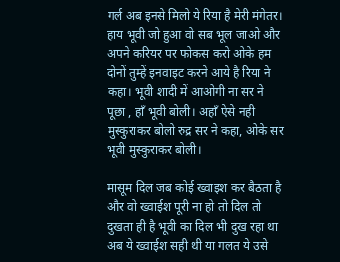गर्ल अब इनसे मिलो ये रिया है मेरी मंगेतर। हाय भूवी जो हुआ वो सब भूल जाओ और अपने करियर पर फोकस करो ओके हम दोनों तुम्हें इनवाइट करने आये है रिया ने कहा। भूवी शादी में आओगी ना सर ने पूछा , हाँ भूवी बोली। अहाँ ऐसे नही मुस्कुराकर बोलो रुद्र सर ने कहा, ओके सर भूवी मुस्कुराकर बोली।

मासूम दिल जब कोई ख्वाइश कर बैठता है और वो ख्वाईश पूरी ना हो तो दिल तो दुखता ही है भूवी का दिल भी दुख रहा था अब ये ख्वाईश सही थी या गलत ये उसे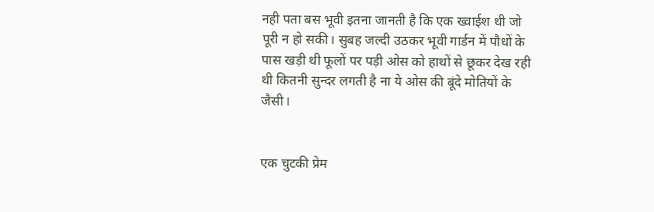नही पता बस भूवी इतना जानती है कि एक ख्वाईश थी जो पूरी न हो सकी। सुबह जल्दी उठकर भूवी गार्डन में पौधों के पास खड़ी थी फूलों पर पड़ी ओस को हाथों से छूकर देख रही थी कितनी सुन्दर लगती है ना ये ओस की बूंदे मोतियों के जैसी।


एक चुटकी प्रेम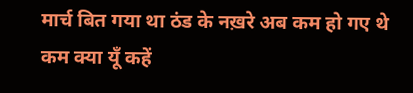मार्च बित गया था ठंड के नख़रे अब कम हो गए थे कम क्या यूँ कहें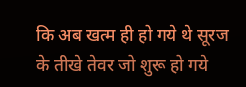कि अब खत्म ही हो गये थे सूरज के तीखे तेवर जो शुरू हो गये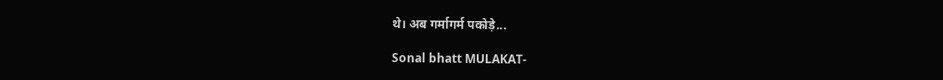थे। अब गर्मागर्म पकोड़े...

Sonal bhatt MULAKAT-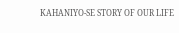KAHANIYO-SE STORY OF OUR LIFE